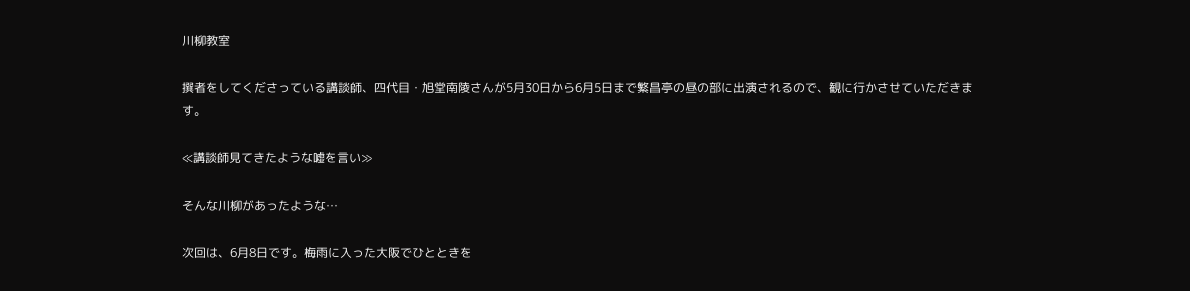川柳教室

撰者をしてくださっている講談師、四代目・旭堂南陵さんが5月30日から6月5日まで繁昌亭の昼の部に出演されるので、観に行かさせていただきます。

≪講談師見てきたような嘘を言い≫

そんな川柳があったような…

次回は、6月8日です。梅雨に入った大阪でひとときを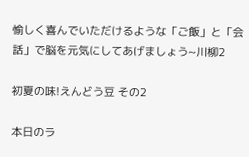愉しく喜んでいただけるような「ご飯」と「会話」で脳を元気にしてあげましょう~川柳2

初夏の味!えんどう豆 その2

本日のラ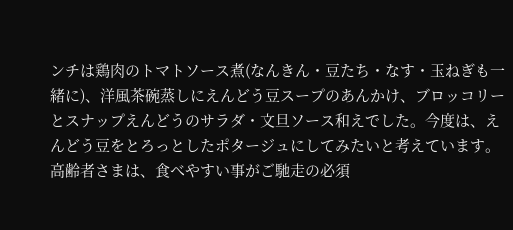ンチは鶏肉のトマトソース煮(なんきん・豆たち・なす・玉ねぎも一緒に)、洋風茶碗蒸しにえんどう豆スープのあんかけ、ブロッコリーとスナップえんどうのサラダ・文旦ソース和えでした。今度は、えんどう豆をとろっとしたポタージュにしてみたいと考えています。高齢者さまは、食べやすい事がご馳走の必須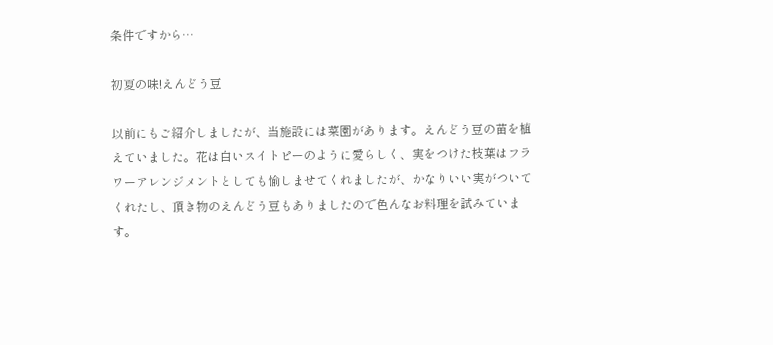条件ですから…

初夏の味!えんどう豆

以前にもご紹介しましたが、当施設には菜園があります。えんどう豆の苗を植えていました。花は白いスイトピーのように愛らしく、実をつけた枝葉はフラワーアレンジメントとしても愉しませてくれましたが、かなりいい実がついてくれたし、頂き物のえんどう豆もありましたので色んなお料理を試みています。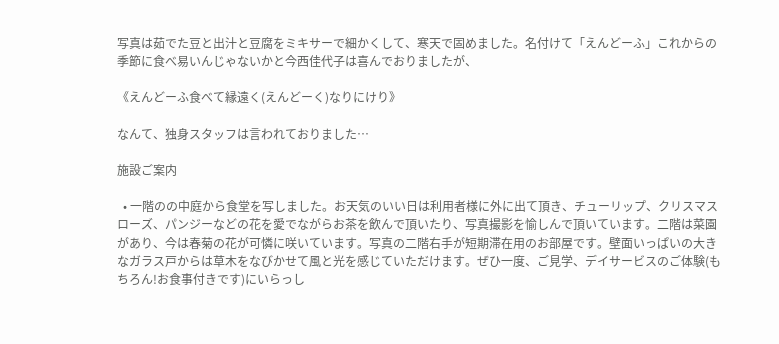写真は茹でた豆と出汁と豆腐をミキサーで細かくして、寒天で固めました。名付けて「えんどーふ」これからの季節に食べ易いんじゃないかと今西佳代子は喜んでおりましたが、

《えんどーふ食べて縁遠く(えんどーく)なりにけり》

なんて、独身スタッフは言われておりました…

施設ご案内

  • 一階のの中庭から食堂を写しました。お天気のいい日は利用者様に外に出て頂き、チューリップ、クリスマスローズ、パンジーなどの花を愛でながらお茶を飲んで頂いたり、写真撮影を愉しんで頂いています。二階は菜園があり、今は春菊の花が可憐に咲いています。写真の二階右手が短期滞在用のお部屋です。壁面いっぱいの大きなガラス戸からは草木をなびかせて風と光を感じていただけます。ぜひ一度、ご見学、デイサービスのご体験(もちろん!お食事付きです)にいらっし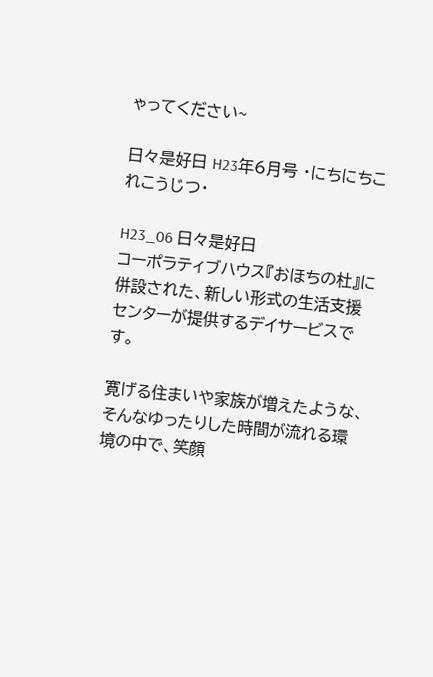ゃってください~

日々是好日 H23年6月号 ・にちにちこれこうじつ・

H23_06 日々是好日
コーポラティブハウス『おほちの杜』に併設された、新しい形式の生活支援センターが提供するデイサービスです。

寛げる住まいや家族が増えたような、そんなゆったりした時間が流れる環境の中で、笑顔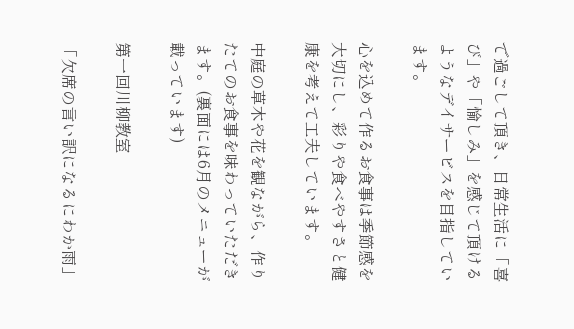で過ごして頂き、日常生活に「喜び」や「愉しみ」を感じて頂けるようなデイサービスを目指しています。

心を込めて作るお食事は季節感を大切にし、彩りや食べやすさと健康を考えて工夫しています。

中庭の草木や花を観ながら、作りたてのお食事を味わっていただきます。(裏面には6月のメニューが載っています)

第一回川柳教室

「欠席の言い訳になるにわか雨」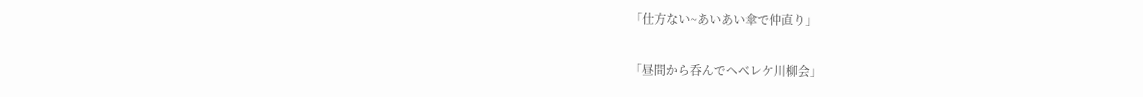「仕方ない~あいあい傘で仲直り」

「昼間から呑んでヘベレケ川柳会」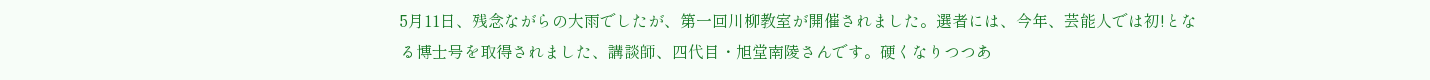5月11日、残念ながらの大雨でしたが、第一回川柳教室が開催されました。選者には、今年、芸能人では初!となる博士号を取得されました、講談師、四代目・旭堂南陵さんです。硬くなりつつあ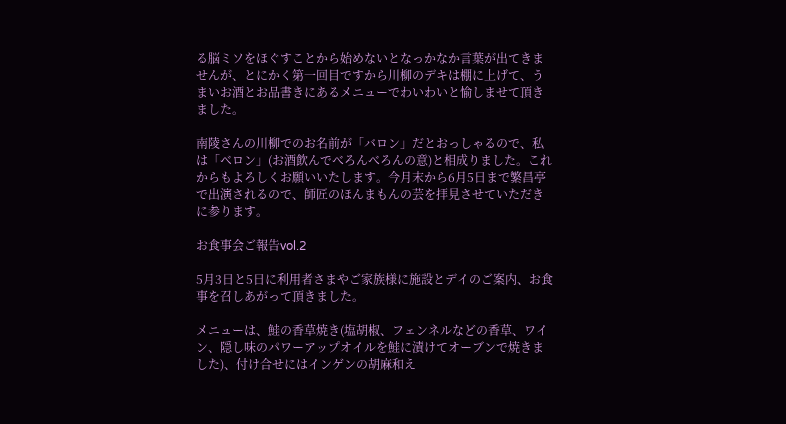る脳ミソをほぐすことから始めないとなっかなか言葉が出てきませんが、とにかく第一回目ですから川柳のデキは棚に上げて、うまいお酒とお品書きにあるメニューでわいわいと愉しませて頂きました。

南陵さんの川柳でのお名前が「バロン」だとおっしゃるので、私は「ベロン」(お酒飲んでべろんべろんの意)と相成りました。これからもよろしくお願いいたします。今月末から6月5日まで繁昌亭で出演されるので、師匠のほんまもんの芸を拝見させていただきに参ります。

お食事会ご報告vol.2

5月3日と5日に利用者さまやご家族様に施設とデイのご案内、お食事を召しあがって頂きました。

メニューは、鮭の香草焼き(塩胡椒、フェンネルなどの香草、ワイン、隠し味のパワーアップオイルを鮭に漬けてオーブンで焼きました)、付け合せにはインゲンの胡麻和え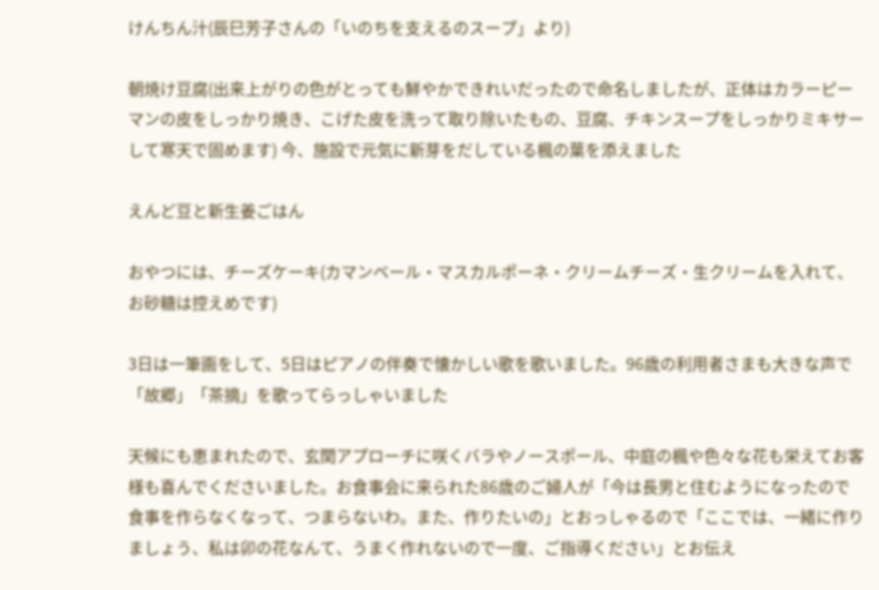けんちん汁(辰巳芳子さんの「いのちを支えるのスープ」より)

朝焼け豆腐(出来上がりの色がとっても鮮やかできれいだったので命名しましたが、正体はカラーピーマンの皮をしっかり焼き、こげた皮を洗って取り除いたもの、豆腐、チキンスープをしっかりミキサーして寒天で固めます) 今、施設で元気に新芽をだしている楓の葉を添えました

えんど豆と新生姜ごはん

おやつには、チーズケーキ(カマンベール・マスカルポーネ・クリームチーズ・生クリームを入れて、お砂糖は控えめです)

3日は一筆画をして、5日はピアノの伴奏で懐かしい歌を歌いました。96歳の利用者さまも大きな声で「故郷」「茶摘」を歌ってらっしゃいました

天候にも恵まれたので、玄関アプローチに咲くバラやノースポール、中庭の楓や色々な花も栄えてお客様も喜んでくださいました。お食事会に来られた86歳のご婦人が「今は長男と住むようになったので食事を作らなくなって、つまらないわ。また、作りたいの」とおっしゃるので「ここでは、一緒に作りましょう、私は卯の花なんて、うまく作れないので一度、ご指導ください」とお伝え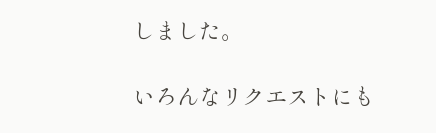しました。

いろんなリクエストにも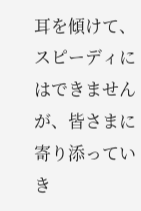耳を傾けて、スピーディにはできませんが、皆さまに寄り添っていき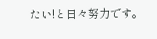たい!と日々努力です。